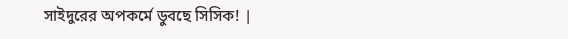সাইদুরের অপকর্মে ডুবছে সিসিক! |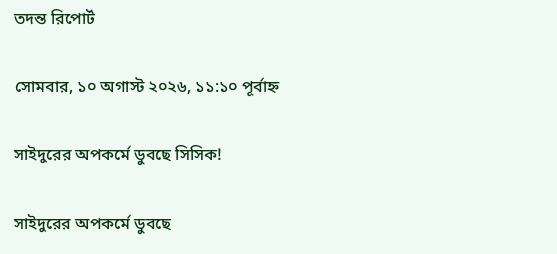তদন্ত রিপোর্ট

সোমবার, ১০ অগাস্ট ২০২৬, ১১:১০ পূর্বাহ্ন

সাইদুরের অপকর্মে ডুবছে সিসিক!

সাইদুরের অপকর্মে ডুবছে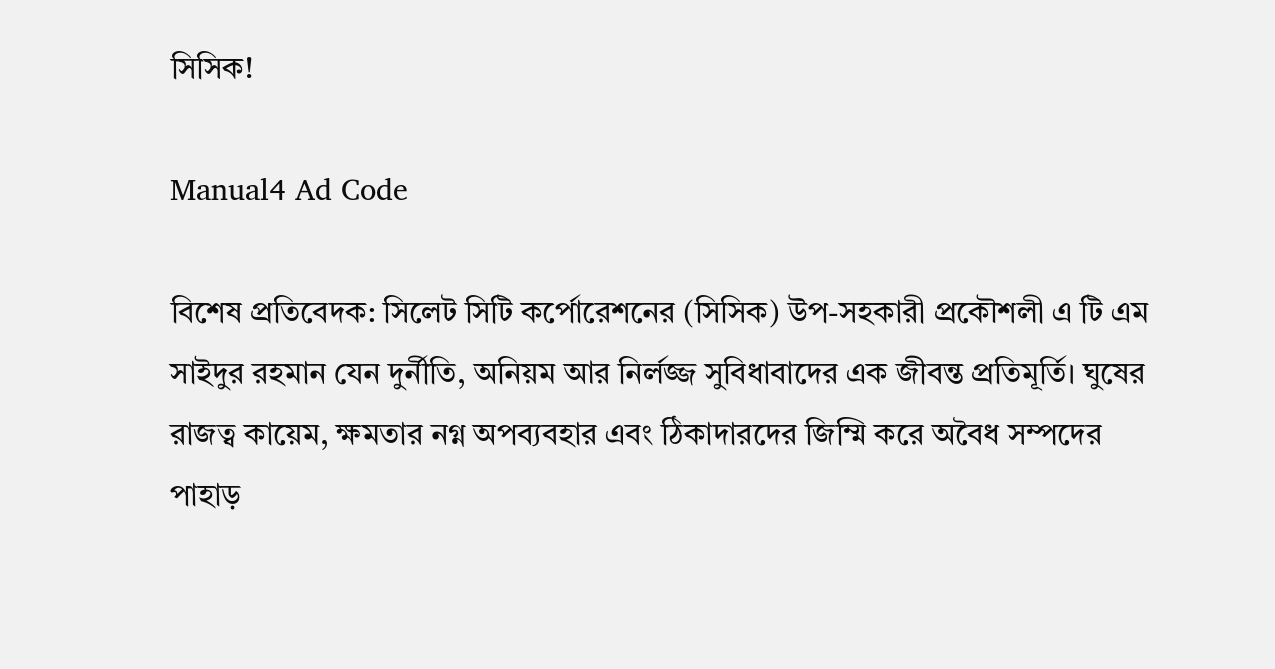সিসিক!

Manual4 Ad Code

বিশেষ প্রতিবেদক: সিলেট সিটি কর্পোরেশনের (সিসিক) উপ-সহকারী প্রকৌশলী এ টি এম সাইদুর রহমান যেন দুর্নীতি, অনিয়ম আর নির্লজ্জ সুবিধাবাদের এক জীবন্ত প্রতিমূর্তি। ঘুষের রাজত্ব কায়েম, ক্ষমতার নগ্ন অপব্যবহার এবং ঠিকাদারদের জিম্মি করে অবৈধ সম্পদের পাহাড়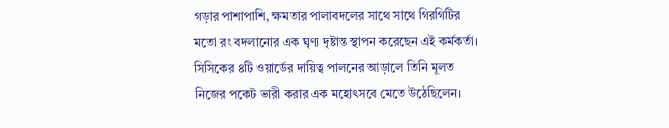গড়ার পাশাপাশি, ক্ষমতার পালাবদলের সাথে সাথে গিরগিটির মতো রং বদলানোর এক ঘৃণ্য দৃষ্টান্ত স্থাপন করেছেন এই কর্মকর্তা। সিসিকের ৪টি ওয়ার্ডের দায়িত্ব পালনের আড়ালে তিনি মূলত নিজের পকেট ভারী করার এক মহোৎসবে মেতে উঠেছিলেন।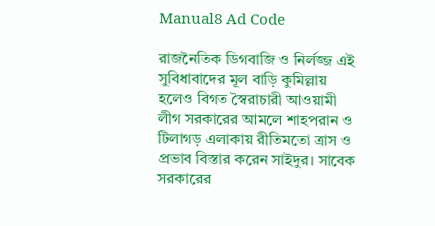Manual8 Ad Code

রাজনৈতিক ডিগবাজি ও নির্লজ্জ এই সুবিধাবাদের মূল বাড়ি কুমিল্লায় হলেও বিগত স্বৈরাচারী আওয়ামী লীগ সরকারের আমলে শাহপরান ও টিলাগড় এলাকায় রীতিমতো ত্রাস ও প্রভাব বিস্তার করেন সাইদুর। সাবেক সরকারের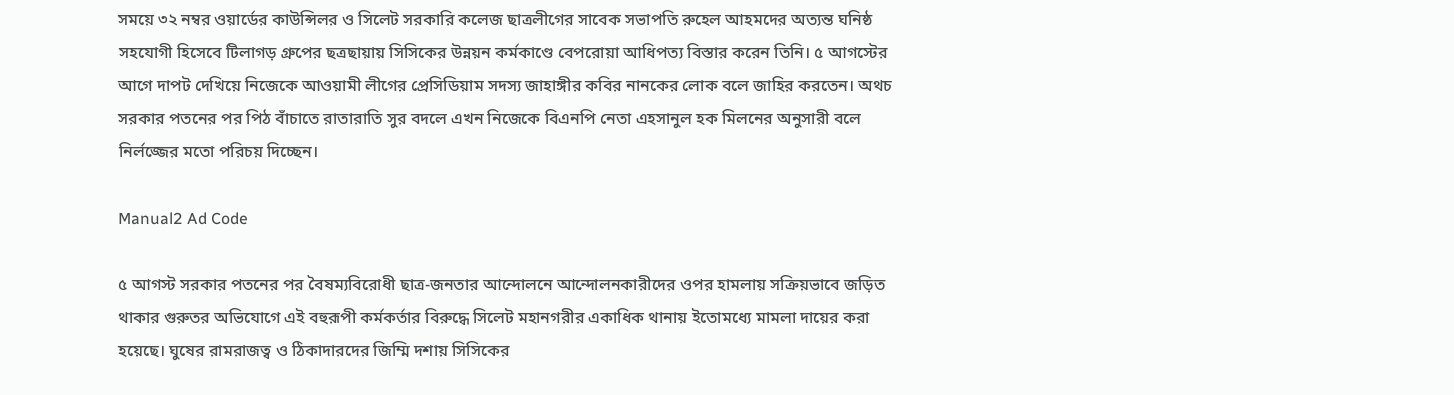সময়ে ৩২ নম্বর ওয়ার্ডের কাউন্সিলর ও সিলেট সরকারি কলেজ ছাত্রলীগের সাবেক সভাপতি রুহেল আহমদের অত্যন্ত ঘনিষ্ঠ সহযোগী হিসেবে টিলাগড় গ্রুপের ছত্রছায়ায় সিসিকের উন্নয়ন কর্মকাণ্ডে বেপরোয়া আধিপত্য বিস্তার করেন তিনি। ৫ আগস্টের আগে দাপট দেখিয়ে নিজেকে আওয়ামী লীগের প্রেসিডিয়াম সদস্য জাহাঙ্গীর কবির নানকের লোক বলে জাহির করতেন। অথচ সরকার পতনের পর পিঠ বাঁচাতে রাতারাতি সুর বদলে এখন নিজেকে বিএনপি নেতা এহসানুল হক মিলনের অনুসারী বলে নির্লজ্জের মতো পরিচয় দিচ্ছেন।

Manual2 Ad Code

৫ আগস্ট সরকার পতনের পর বৈষম্যবিরোধী ছাত্র-জনতার আন্দোলনে আন্দোলনকারীদের ওপর হামলায় সক্রিয়ভাবে জড়িত থাকার গুরুতর অভিযোগে এই বহুরূপী কর্মকর্তার বিরুদ্ধে সিলেট মহানগরীর একাধিক থানায় ইতোমধ্যে মামলা দায়ের করা হয়েছে। ঘুষের রামরাজত্ব ও ঠিকাদারদের জিম্মি দশায় সিসিকের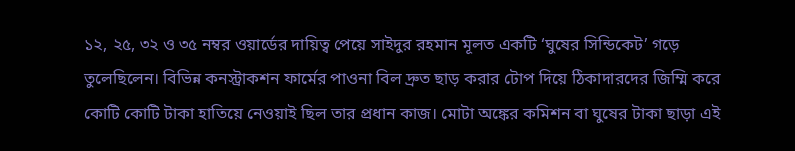১২, ২৫, ৩২ ও ৩৫ নম্বর ওয়ার্ডের দায়িত্ব পেয়ে সাইদুর রহমান মূলত একটি ‘ঘুষের সিন্ডিকেট’ গড়ে তুলেছিলেন। বিভিন্ন কনস্ট্রাকশন ফার্মের পাওনা বিল দ্রুত ছাড় করার টোপ দিয়ে ঠিকাদারদের জিম্মি করে কোটি কোটি টাকা হাতিয়ে নেওয়াই ছিল তার প্রধান কাজ। মোটা অঙ্কের কমিশন বা ঘুষের টাকা ছাড়া এই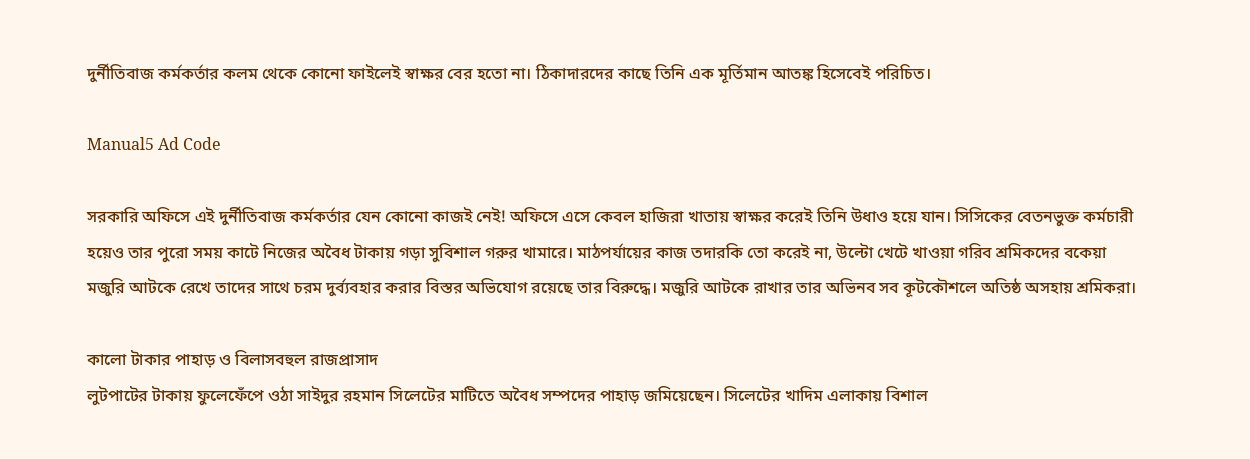দুর্নীতিবাজ কর্মকর্তার কলম থেকে কোনো ফাইলেই স্বাক্ষর বের হতো না। ঠিকাদারদের কাছে তিনি এক মূর্তিমান আতঙ্ক হিসেবেই পরিচিত।

Manual5 Ad Code

সরকারি অফিসে এই দুর্নীতিবাজ কর্মকর্তার যেন কোনো কাজই নেই! অফিসে এসে কেবল হাজিরা খাতায় স্বাক্ষর করেই তিনি উধাও হয়ে যান। সিসিকের বেতনভুক্ত কর্মচারী হয়েও তার পুরো সময় কাটে নিজের অবৈধ টাকায় গড়া সুবিশাল গরুর খামারে। মাঠপর্যায়ের কাজ তদারকি তো করেই না, উল্টো খেটে খাওয়া গরিব শ্রমিকদের বকেয়া মজুরি আটকে রেখে তাদের সাথে চরম দুর্ব্যবহার করার বিস্তর অভিযোগ রয়েছে তার বিরুদ্ধে। মজুরি আটকে রাখার তার অভিনব সব কূটকৌশলে অতিষ্ঠ অসহায় শ্রমিকরা।

কালো টাকার পাহাড় ও বিলাসবহুল রাজপ্রাসাদ
লুটপাটের টাকায় ফুলেফেঁপে ওঠা সাইদুর রহমান সিলেটের মাটিতে অবৈধ সম্পদের পাহাড় জমিয়েছেন। সিলেটের খাদিম এলাকায় বিশাল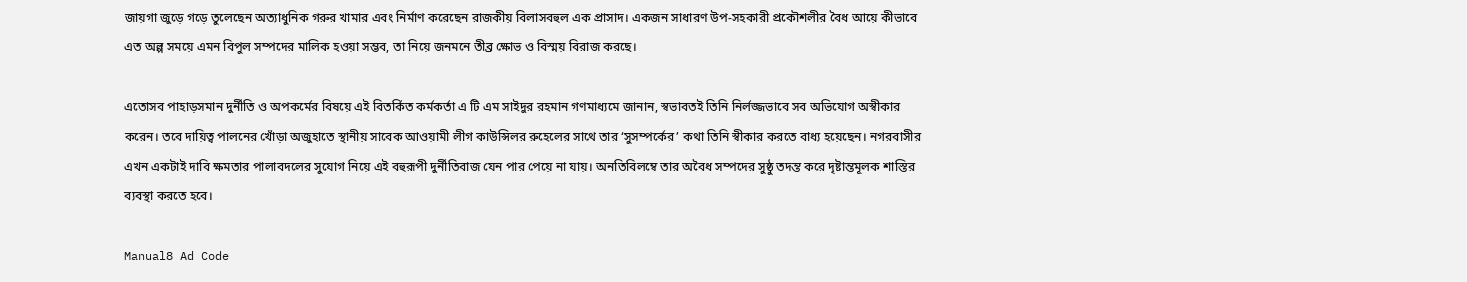জায়গা জুড়ে গড়ে তুলেছেন অত্যাধুনিক গরুর খামার এবং নির্মাণ করেছেন রাজকীয় বিলাসবহুল এক প্রাসাদ। একজন সাধারণ উপ-সহকারী প্রকৌশলীর বৈধ আয়ে কীভাবে এত অল্প সময়ে এমন বিপুল সম্পদের মালিক হওয়া সম্ভব, তা নিয়ে জনমনে তীব্র ক্ষোভ ও বিস্ময় বিরাজ করছে।

এতোসব পাহাড়সমান দুর্নীতি ও অপকর্মের বিষয়ে এই বিতর্কিত কর্মকর্তা এ টি এম সাইদুর রহমান গণমাধ্যমে জানান, স্বভাবতই তিনি নির্লজ্জভাবে সব অভিযোগ অস্বীকার করেন। তবে দায়িত্ব পালনের খোঁড়া অজুহাতে স্থানীয় সাবেক আওয়ামী লীগ কাউন্সিলর রুহেলের সাথে তার ‘সুসম্পর্কের’ কথা তিনি স্বীকার করতে বাধ্য হয়েছেন। নগরবাসীর এখন একটাই দাবি ক্ষমতার পালাবদলের সুযোগ নিয়ে এই বহুরূপী দুর্নীতিবাজ যেন পার পেয়ে না যায়। অনতিবিলম্বে তার অবৈধ সম্পদের সুষ্ঠু তদন্ত করে দৃষ্টান্তমূলক শাস্তির ব্যবস্থা করতে হবে।

Manual8 Ad Code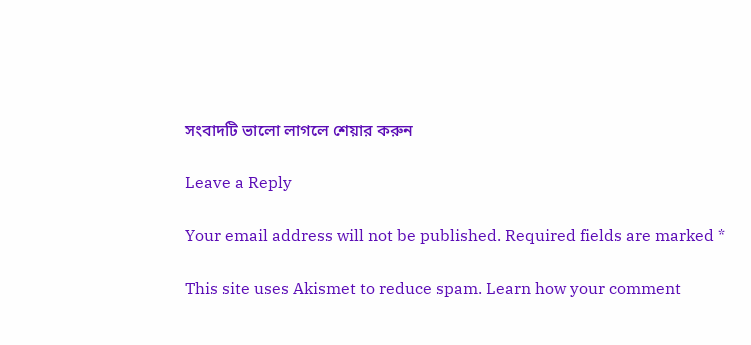সংবাদটি ভালো লাগলে শেয়ার করুন

Leave a Reply

Your email address will not be published. Required fields are marked *

This site uses Akismet to reduce spam. Learn how your comment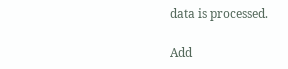data is processed.

Add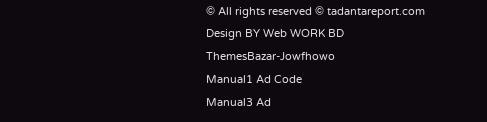© All rights reserved © tadantareport.com
Design BY Web WORK BD
ThemesBazar-Jowfhowo
Manual1 Ad Code
Manual3 Ad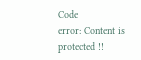Code
error: Content is protected !!